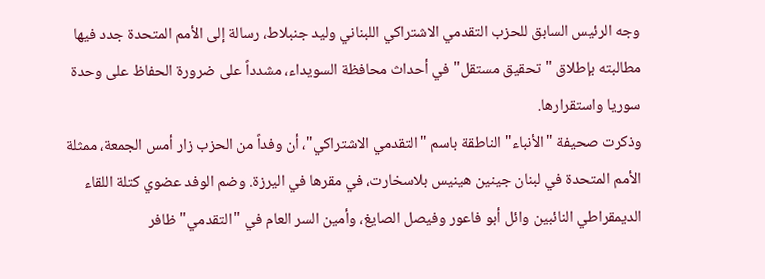وجه الرئيس السابق للحزب التقدمي الاشتراكي اللبناني وليد جنبلاط، رسالة إلى الأمم المتحدة جدد فيها مطالبته بإطلاق "تحقيق مستقل" في أحداث محافظة السويداء، مشدداً على ضرورة الحفاظ على وحدة سوريا واستقرارها.
وذكرت صحيفة "الأنباء" الناطقة باسم "التقدمي الاشتراكي"، أن وفداً من الحزب زار أمس الجمعة، ممثلة الأمم المتحدة في لبنان جينين هينيس بلاسخارت، في مقرها في اليرزة. وضم الوفد عضوي كتلة اللقاء الديمقراطي النائبين وائل أبو فاعور وفيصل الصايغ، وأمين السر العام في "التقدمي" ظافر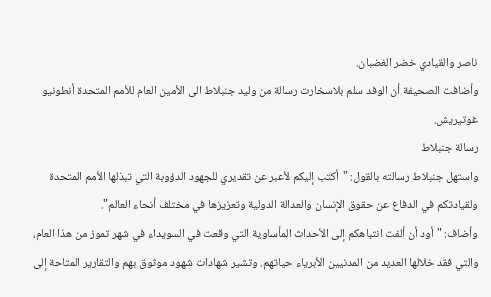ناصر والقيادي خضر الغضبان.
وأضافت الصحيفة أن الوفد سلم بلاسخارت رسالة من وليد جنبلاط الى الأمين العام للأمم المتحدة أنطونيو غوتيريش.
رسالة جنبلاط
واستهل جنبلاط رسالته بالقول: "أكتب إليكم لأعبر عن تقديري للجهود الدؤوبة التي تبذلها الأمم المتحدة ولقيادتكم في الدفاع عن حقوق الإنسان والعدالة الدولية وتعزيزها في مختلف أنحاء العالم".
وأضاف: "أود أن ألفت انتباهكم إلى الأحداث المأساوية التي وقعت في السويداء في شهر تموز من هذا العام، والتي فقد خلالها العديد من المدنيين الأبرياء حياتهم. وتشير شهادات شهود موثوق بهم والتقارير المتاحة إلى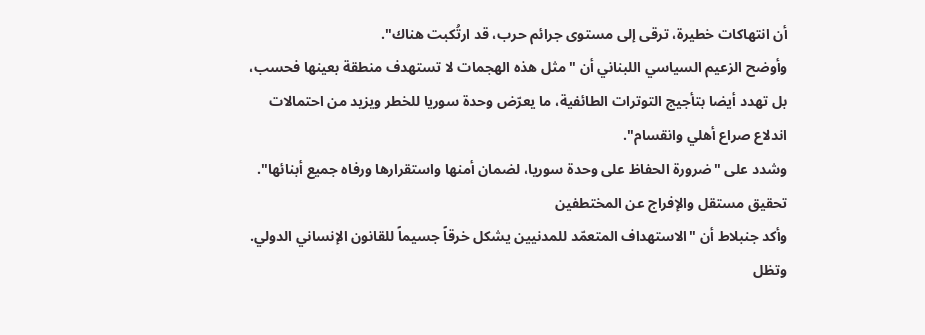أن انتهاكات خطيرة، ترقى إلى مستوى جرائم حرب، قد ارتُكبت هناك".
وأوضح الزعيم السياسي اللبناني أن "مثل هذه الهجمات لا تستهدف منطقة بعينها فحسب، بل تهدد أيضا بتأجيج التوترات الطائفية، ما يعرّض وحدة سوريا للخطر ويزيد من احتمالات اندلاع صراع أهلي وانقسام".
وشدد على "ضرورة الحفاظ على وحدة سوريا، لضمان أمنها واستقرارها ورفاه جميع أبنائها".
تحقيق مستقل والإفراج عن المختطفين
وأكد جنبلاط أن "الاستهداف المتعمّد للمدنيين يشكل خرقاً جسيماً للقانون الإنساني الدولي. وتظل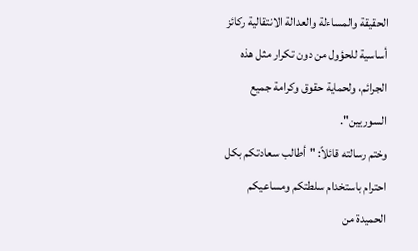الحقيقة والمساءلة والعدالة الانتقالية ركائز أساسية للحؤول من دون تكرار مثل هذه الجرائم، ولحماية حقوق وكرامة جميع السوريين".
وختم رسالته قائلاً: "أطالب سعادتكم بكل احترام باستخدام سلطتكم ومساعيكم الحميدة من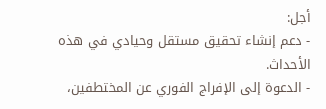أجل:
- دعم إنشاء تحقيق مستقل وحيادي في هذه الأحداث.
- الدعوة إلى الإفراج الفوري عن المختطفين،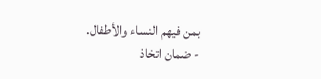بمن فيهم النساء والأطفال.
- ضمان اتخاذ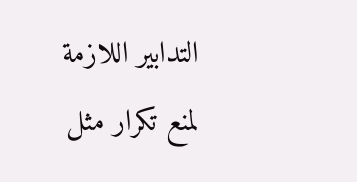التدابير اللازمة لمنع تكرار مثل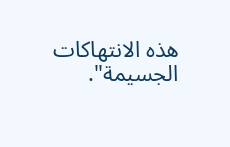هذه الانتهاكات الجسيمة".